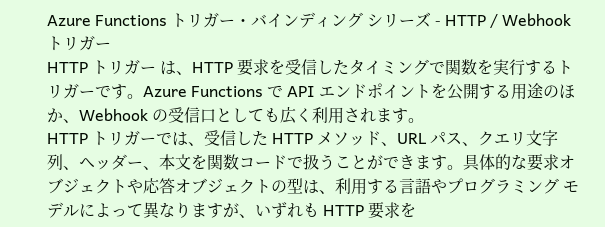Azure Functions トリガー・バインディング シリーズ - HTTP / Webhook トリガー
HTTP トリガー は、HTTP 要求を受信したタイミングで関数を実行するトリガーです。Azure Functions で API エンドポイントを公開する用途のほか、Webhook の受信口としても広く利用されます。
HTTP トリガーでは、受信した HTTP メソッド、URL パス、クエリ文字列、ヘッダー、本文を関数コードで扱うことができます。具体的な要求オブジェクトや応答オブジェクトの型は、利用する言語やプログラミング モデルによって異なりますが、いずれも HTTP 要求を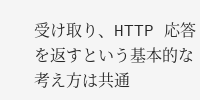受け取り、HTTP 応答を返すという基本的な考え方は共通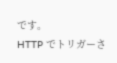です。
HTTP でトリガーさ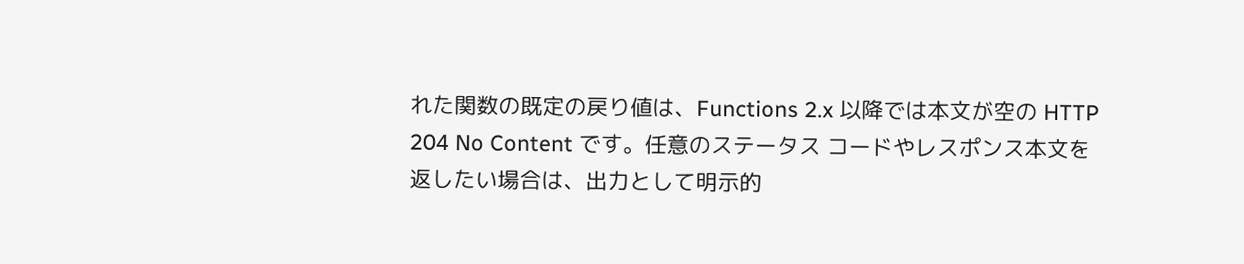れた関数の既定の戻り値は、Functions 2.x 以降では本文が空の HTTP 204 No Content です。任意のステータス コードやレスポンス本文を返したい場合は、出力として明示的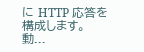に HTTP 応答を構成します。
動...